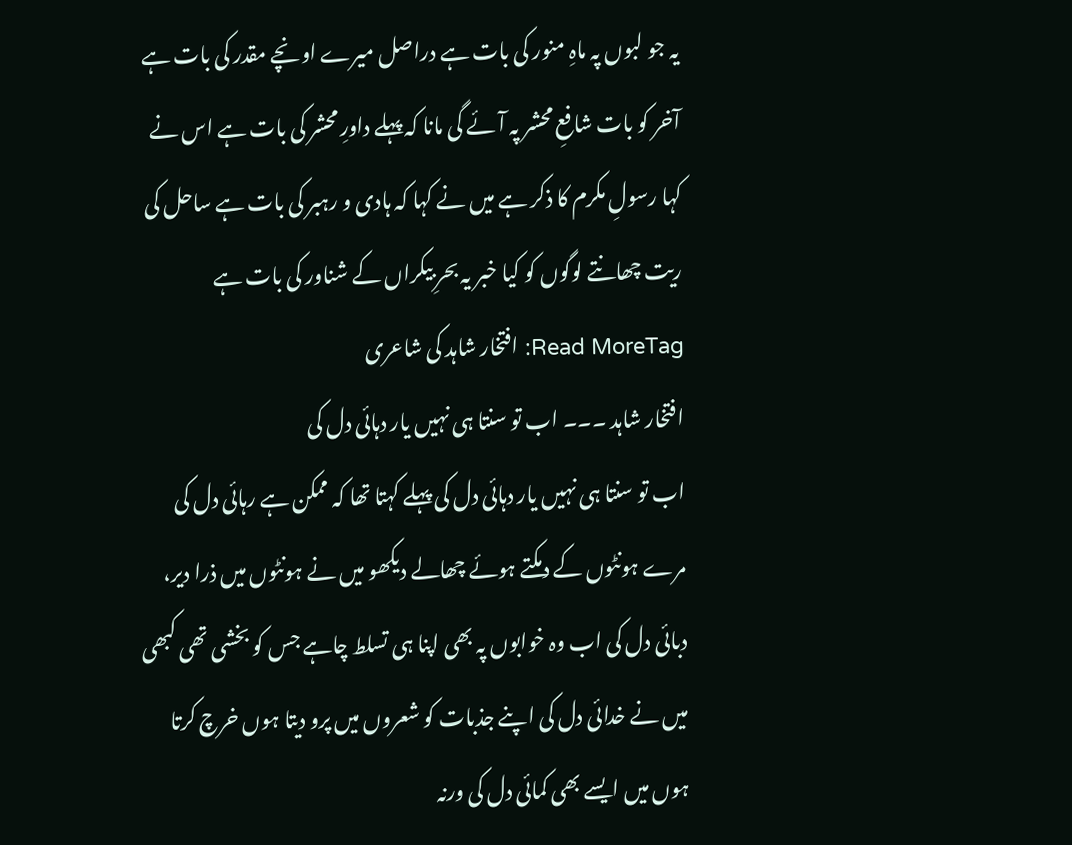یہ جو لبوں پہ ماہِ منور کی بات ہے دراصل میرے اونچے مقدر کی بات ہے آخر کو بات شافعِ محشر پہ آئے گی مانا کہ پہلے داورِ محشر کی بات ہے اس نے کہا رسولِ مکرم کا ذکر ہے میں نے کہا کہ ہادی و رہبر کی بات ہے ساحل کی ریت چھانتے لوگوں کو کیا خبر یہ بحرِ بیکراں کے شناور کی بات ہے
Read MoreTag: افتخار شاہد کی شاعری
افتخار شاہد ۔۔۔ اب تو سنتا ہی نہیں یار دہائی دل کی
اب تو سنتا ہی نہیں یار دہائی دل کی پہلے کہتا تھا کہ ممکن ہے رہائی دل کی مرے ہونٹوں کے دمکتے ہوئے چھالے دیکھو میں نے ہونٹوں میں ذرا دیر، دبائی دل کی اب وہ خوابوں پہ بھی اپنا ہی تسلط چاہے جس کو بخشی تھی کبھی میں نے خدائی دل کی اپنے جذبات کو شعروں میں پرو دیتا ہوں خرچ کرتا ہوں میں ایسے بھی کمائی دل کی ورنہ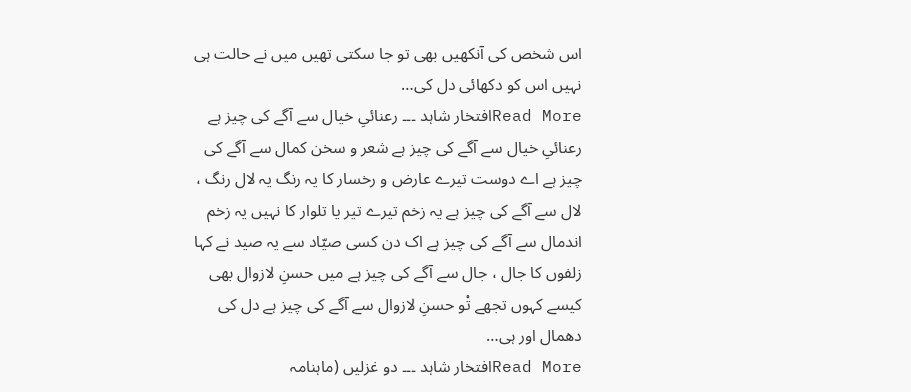اس شخص کی آنکھیں بھی تو جا سکتی تھیں میں نے حالت ہی نہیں اس کو دکھائی دل کی…
Read Moreافتخار شاہد ۔۔۔ رعنائیِ خیال سے آگے کی چیز ہے
رعنائیِ خیال سے آگے کی چیز ہے شعر و سخن کمال سے آگے کی چیز ہے اے دوست تیرے عارض و رخسار کا یہ رنگ یہ لال رنگ ، لال سے آگے کی چیز ہے یہ زخم تیرے تیر یا تلوار کا نہیں یہ زخم اندمال سے آگے کی چیز ہے اک دن کسی صیّاد سے یہ صید نے کہا زلفوں کا جال ، جال سے آگے کی چیز ہے میں حسنِ لازوال بھی کیسے کہوں تجھے تْو حسنِ لازوال سے آگے کی چیز ہے دل کی دھمال اور ہی…
Read Moreافتخار شاہد ۔۔۔ دو غزلیں (ماہنامہ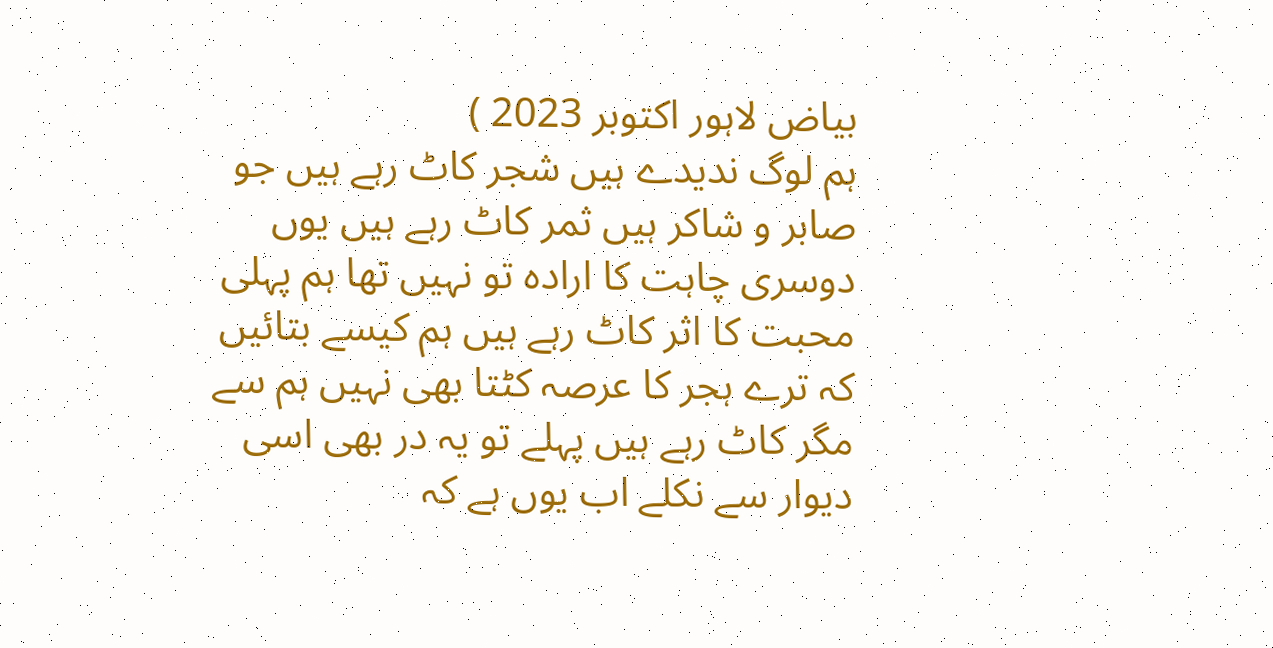بیاض لاہور اکتوبر 2023 )
ہم لوگ ندیدے ہیں شجر کاٹ رہے ہیں جو صابر و شاکر ہیں ثمر کاٹ رہے ہیں یوں دوسری چاہت کا ارادہ تو نہیں تھا ہم پہلی محبت کا اثر کاٹ رہے ہیں ہم کیسے بتائیں کہ ترے ہجر کا عرصہ کٹتا بھی نہیں ہم سے مگر کاٹ رہے ہیں پہلے تو یہ در بھی اسی دیوار سے نکلے اب یوں ہے کہ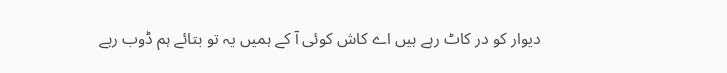دیوار کو در کاٹ رہے ہیں اے کاش کوئی آ کے ہمیں یہ تو بتائے ہم ڈوب رہے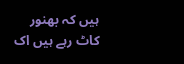ہیں کہ بھنور کاٹ رہے ہیں اک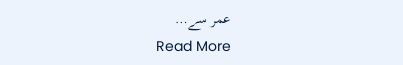عمر سے…
Read More